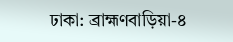ঢাকা: ব্রাহ্মণবাড়িয়া-৪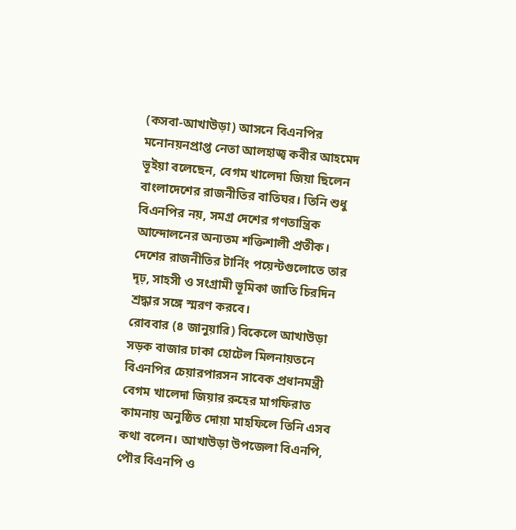(কসবা-আখাউড়া) আসনে বিএনপির মনোনয়নপ্রাপ্ত নেতা আলহাজ্ব কবীর আহমেদ ভূইয়া বলেছেন, বেগম খালেদা জিয়া ছিলেন বাংলাদেশের রাজনীতির বাতিঘর। তিনি শুধু বিএনপির নয়, সমগ্র দেশের গণতান্ত্রিক আন্দোলনের অন্যতম শক্তিশালী প্রতীক। দেশের রাজনীতির টার্নিং পয়েন্টগুলোতে তার দৃঢ়, সাহসী ও সংগ্রামী ভূমিকা জাতি চিরদিন শ্রদ্ধার সঙ্গে স্মরণ করবে।
রোববার (৪ জানুয়ারি) বিকেলে আখাউড়া সড়ক বাজার ঢাকা হোটেল মিলনায়তনে বিএনপির চেয়ারপারসন সাবেক প্রধানমন্ত্রী বেগম খালেদা জিয়ার রুহের মাগফিরাত কামনায় অনুষ্ঠিত দোয়া মাহফিলে তিনি এসব কথা বলেন। আখাউড়া উপজেলা বিএনপি, পৌর বিএনপি ও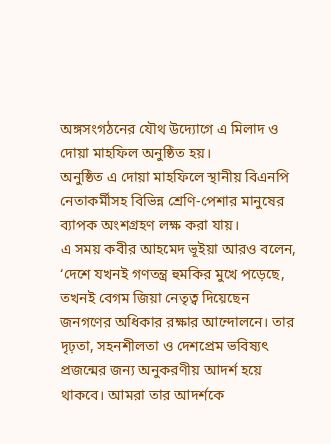অঙ্গসংগঠনের যৌথ উদ্যোগে এ মিলাদ ও দোয়া মাহফিল অনুষ্ঠিত হয়।
অনুষ্ঠিত এ দোয়া মাহফিলে স্থানীয় বিএনপি নেতাকর্মীসহ বিভিন্ন শ্রেণি-পেশার মানুষের ব্যাপক অংশগ্রহণ লক্ষ করা যায়।
এ সময় কবীর আহমেদ ভূইয়া আরও বলেন, ‘দেশে যখনই গণতন্ত্র হুমকির মুখে পড়েছে, তখনই বেগম জিয়া নেতৃত্ব দিয়েছেন জনগণের অধিকার রক্ষার আন্দোলনে। তার দৃঢ়তা, সহনশীলতা ও দেশপ্রেম ভবিষ্যৎ প্রজন্মের জন্য অনুকরণীয় আদর্শ হয়ে থাকবে। আমরা তার আদর্শকে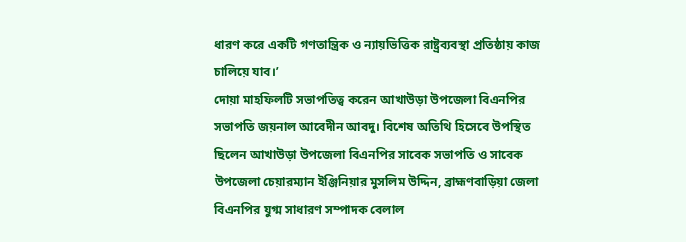ধারণ করে একটি গণতান্ত্রিক ও ন্যায়ভিত্তিক রাষ্ট্রব্যবস্থা প্রতিষ্ঠায় কাজ চালিয়ে যাব।’
দোয়া মাহফিলটি সভাপতিত্ব করেন আখাউড়া উপজেলা বিএনপির সভাপতি জয়নাল আবেদীন আবদু। বিশেষ অতিথি হিসেবে উপস্থিত ছিলেন আখাউড়া উপজেলা বিএনপির সাবেক সভাপতি ও সাবেক উপজেলা চেয়ারম্যান ইঞ্জিনিয়ার মুসলিম উদ্দিন, ব্রাহ্মণবাড়িয়া জেলা বিএনপির যুগ্ম সাধারণ সম্পাদক বেলাল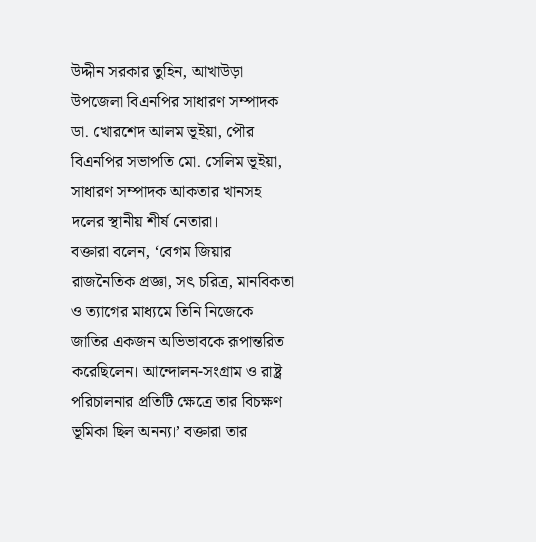উদ্দীন সরকার তুহিন, আখাউড়া উপজেলা বিএনপির সাধারণ সম্পাদক ডা. খোরশেদ আলম ভূইয়া, পৌর বিএনপির সভাপতি মো. সেলিম ভূইয়া, সাধারণ সম্পাদক আকতার খানসহ দলের স্থানীয় শীর্ষ নেতারা।
বক্তারা বলেন, ‘বেগম জিয়ার রাজনৈতিক প্রজ্ঞা, সৎ চরিত্র, মানবিকতা ও ত্যাগের মাধ্যমে তিনি নিজেকে জাতির একজন অভিভাবকে রূপান্তরিত করেছিলেন। আন্দোলন-সংগ্রাম ও রাষ্ট্র পরিচালনার প্রতিটি ক্ষেত্রে তার বিচক্ষণ ভূমিকা ছিল অনন্য।’ বক্তারা তার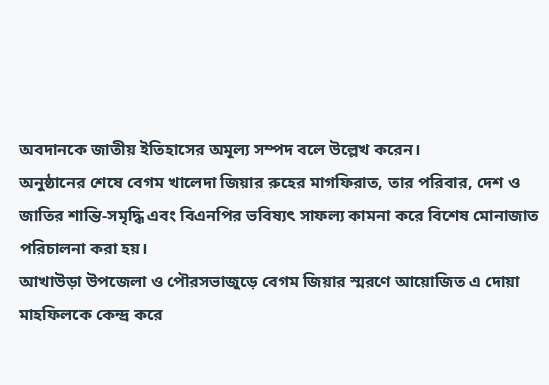অবদানকে জাতীয় ইতিহাসের অমূল্য সম্পদ বলে উল্লেখ করেন।
অনুষ্ঠানের শেষে বেগম খালেদা জিয়ার রুহের মাগফিরাত, তার পরিবার, দেশ ও জাতির শান্তি-সমৃদ্ধি এবং বিএনপির ভবিষ্যৎ সাফল্য কামনা করে বিশেষ মোনাজাত পরিচালনা করা হয়।
আখাউড়া উপজেলা ও পৌরসভাজুড়ে বেগম জিয়ার স্মরণে আয়োজিত এ দোয়া মাহফিলকে কেন্দ্র করে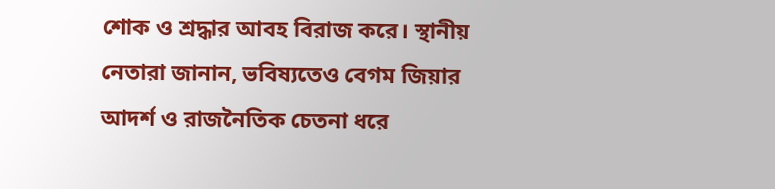শোক ও শ্রদ্ধার আবহ বিরাজ করে। স্থানীয় নেতারা জানান, ভবিষ্যতেও বেগম জিয়ার আদর্শ ও রাজনৈতিক চেতনা ধরে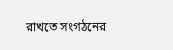রাখতে সংগঠনের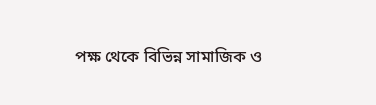পক্ষ থেকে বিভিন্ন সামাজিক ও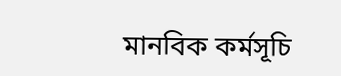মানবিক কর্মসূচি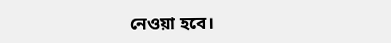নেওয়া হবে।